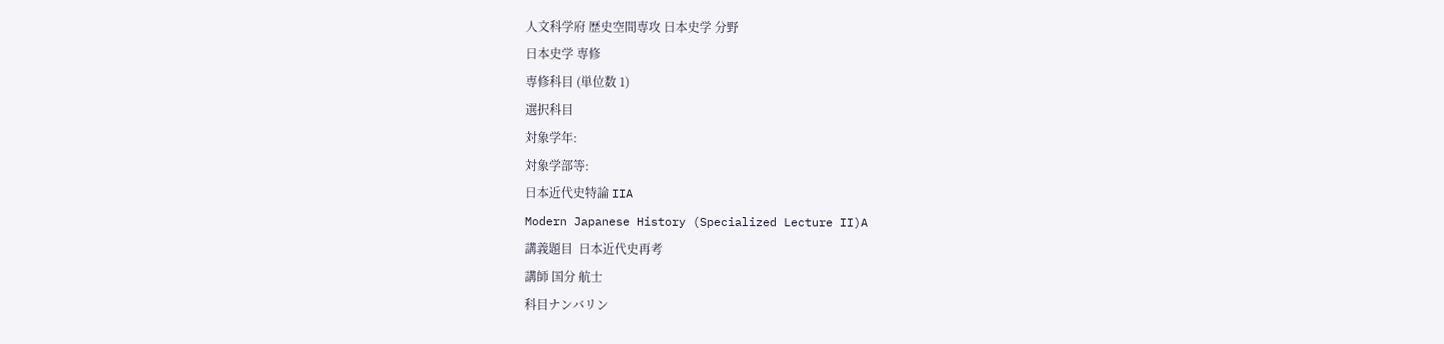人文科学府 歴史空間専攻 日本史学 分野
日本史学 専修
専修科目 (単位数 1)
選択科目
対象学年:
対象学部等:
日本近代史特論 IIA
Modern Japanese History (Specialized Lecture II)A
講義題目  日本近代史再考
講師 国分 航士
科目ナンバリン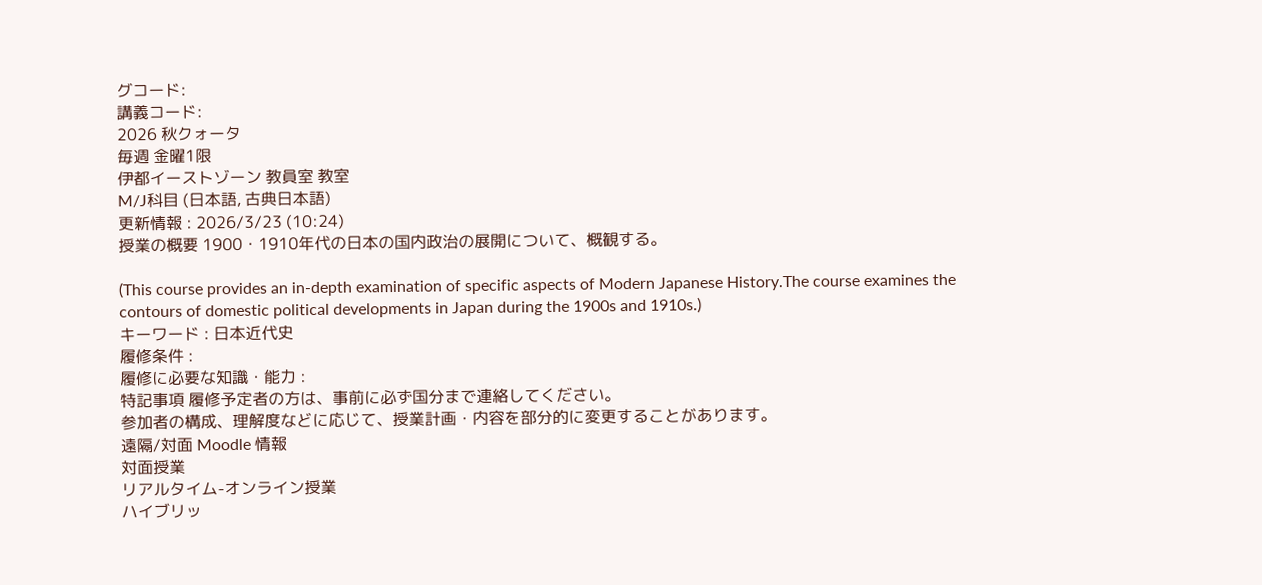グコード:
講義コード:
2026 秋クォータ
毎週 金曜1限
伊都イーストゾーン 教員室 教室
M/J科目 (日本語, 古典日本語)
更新情報 : 2026/3/23 (10:24)
授業の概要 1900・1910年代の日本の国内政治の展開について、概観する。

(This course provides an in-depth examination of specific aspects of Modern Japanese History.The course examines the contours of domestic political developments in Japan during the 1900s and 1910s.)
キーワード : 日本近代史
履修条件 :
履修に必要な知識・能力 :
特記事項 履修予定者の方は、事前に必ず国分まで連絡してください。
参加者の構成、理解度などに応じて、授業計画・内容を部分的に変更することがあります。
遠隔/対面 Moodle 情報
対面授業
リアルタイム-オンライン授業
ハイブリッ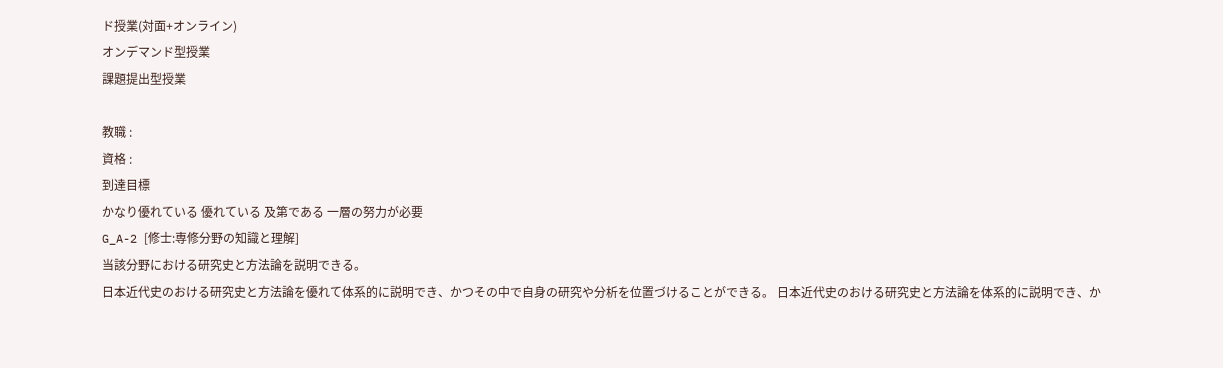ド授業(対面+オンライン)
オンデマンド型授業
課題提出型授業

教職 :
資格 :
到達目標
かなり優れている 優れている 及第である 一層の努力が必要
G_A-2 [修士:専修分野の知識と理解]
当該分野における研究史と方法論を説明できる。
日本近代史のおける研究史と方法論を優れて体系的に説明でき、かつその中で自身の研究や分析を位置づけることができる。 日本近代史のおける研究史と方法論を体系的に説明でき、か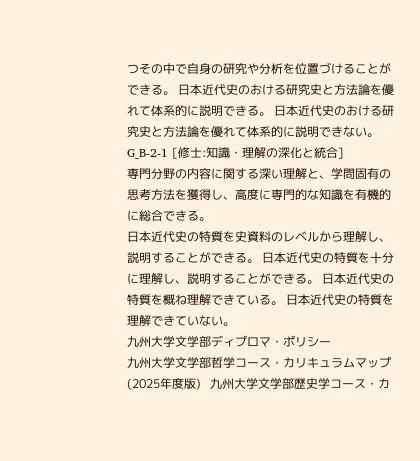つその中で自身の研究や分析を位置づけることができる。 日本近代史のおける研究史と方法論を優れて体系的に説明できる。 日本近代史のおける研究史と方法論を優れて体系的に説明できない。
G_B-2-1 [修士:知識・理解の深化と統合]
専門分野の内容に関する深い理解と、学問固有の思考方法を獲得し、高度に専門的な知識を有機的に総合できる。
日本近代史の特質を史資料のレベルから理解し、説明することができる。 日本近代史の特質を十分に理解し、説明することができる。 日本近代史の特質を概ね理解できている。 日本近代史の特質を理解できていない。
九州大学文学部ディプロマ・ポリシー
九州大学文学部哲学コース・カリキュラムマップ(2025年度版)   九州大学文学部歴史学コース・カ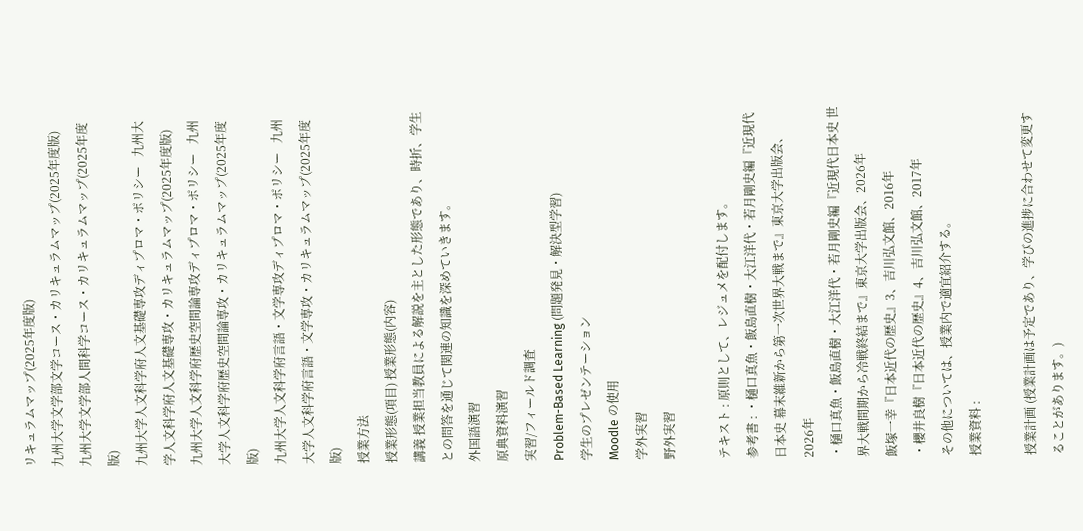リキュラムマップ(2025年度版)
九州大学文学部文学コース・カリキュラムマップ(2025年度版)   九州大学文学部人間科学コース・カリキュラムマップ(2025年度版)
九州大学人文科学府人文基礎専攻ディプロマ・ポリシー   九州大学人文科学府人文基礎専攻・カリキュラムマップ(2025年度版)
九州大学人文科学府歴史空間論専攻ディプロマ・ポリシー   九州大学人文科学府歴史空間論専攻・カリキュラムマップ(2025年度版)
九州大学人文科学府言語・文学専攻ディプロマ・ポリシー   九州大学人文科学府言語・文学専攻・カリキュラムマップ(2025年度版)
授業方法
授業形態(項目) 授業形態(内容)
講義 授業担当教員による解説を主とした形態であり、時折、学生との問答を通じて関連の知識を深めていきます。
外国語演習
原典資料演習
実習/フィールド調査
Problem-Based Learning (問題発見・解決型学習)
学生のプレゼンテーション
Moodle の使用
学外実習
野外実習

テキスト : 原則として、レジュメを配付します。
参考書 : ・樋口真魚・飯島直樹・大江洋代・若月剛史編『近現代日本史 幕末維新から第一次世界大戦まで』東京大学出版会、2026年
・樋口真魚・飯島直樹・大江洋代・若月剛史編『近現代日本史 世界大戦間期から冷戦終結まで』東京大学出版会、2026年
飯塚一幸『日本近代の歴史』3、吉川弘文館、2016年
・櫻井良樹『日本近代の歴史』4、吉川弘文館、2017年
その他については、授業内で適宜紹介する。
授業資料 :

授業計画 (授業計画は予定であり、学びの進捗に合わせて変更することがあります。)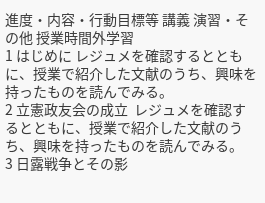進度・内容・行動目標等 講義 演習・その他 授業時間外学習
1 はじめに レジュメを確認するとともに、授業で紹介した文献のうち、興味を持ったものを読んでみる。
2 立憲政友会の成立  レジュメを確認するとともに、授業で紹介した文献のうち、興味を持ったものを読んでみる。
3 日露戦争とその影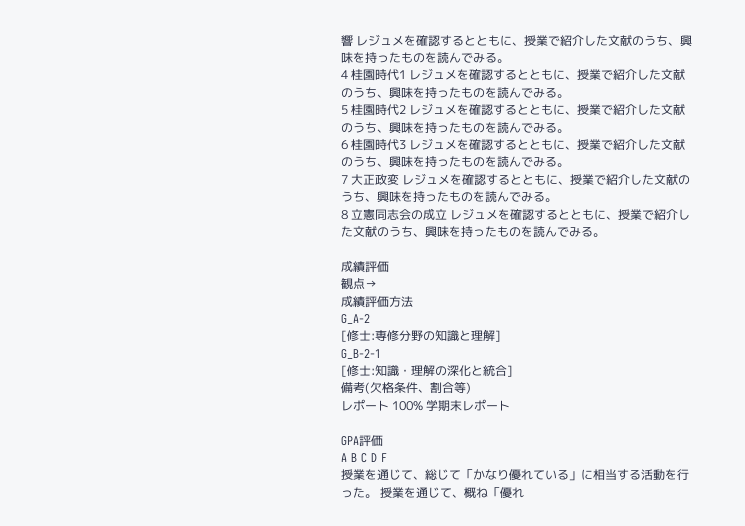響 レジュメを確認するとともに、授業で紹介した文献のうち、興味を持ったものを読んでみる。
4 桂園時代1 レジュメを確認するとともに、授業で紹介した文献のうち、興味を持ったものを読んでみる。
5 桂園時代2 レジュメを確認するとともに、授業で紹介した文献のうち、興味を持ったものを読んでみる。
6 桂園時代3 レジュメを確認するとともに、授業で紹介した文献のうち、興味を持ったものを読んでみる。
7 大正政変 レジュメを確認するとともに、授業で紹介した文献のうち、興味を持ったものを読んでみる。
8 立憲同志会の成立 レジュメを確認するとともに、授業で紹介した文献のうち、興味を持ったものを読んでみる。

成績評価
観点→
成績評価方法
G_A-2
[修士:専修分野の知識と理解]
G_B-2-1
[修士:知識・理解の深化と統合]
備考(欠格条件、割合等)
レポート 100% 学期末レポート

GPA評価
A B C D F
授業を通じて、総じて「かなり優れている」に相当する活動を行った。 授業を通じて、概ね「優れ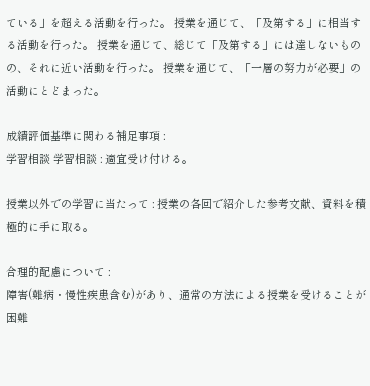ている」を超える活動を行った。 授業を通じて、「及第する」に相当する活動を行った。 授業を通じて、総じて「及第する」には達しないものの、それに近い活動を行った。 授業を通じて、「一層の努力が必要」の活動にとどまった。

成績評価基準に関わる補足事項 :
学習相談 学習相談 : 適宜受け付ける。

授業以外での学習に当たって : 授業の各回で紹介した参考文献、資料を積極的に手に取る。

合理的配慮について :
障害(難病・慢性疾患含む)があり、通常の方法による授業を受けることが困難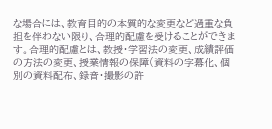な場合には、教育目的の本質的な変更など過重な負担を伴わない限り、合理的配慮を受けることができます。合理的配慮とは、教授・学習法の変更、成績評価の方法の変更、授業情報の保障(資料の字幕化、個別の資料配布、録音・撮影の許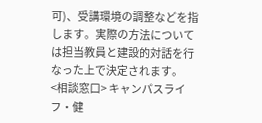可)、受講環境の調整などを指します。実際の方法については担当教員と建設的対話を行なった上で決定されます。
<相談窓口> キャンパスライフ・健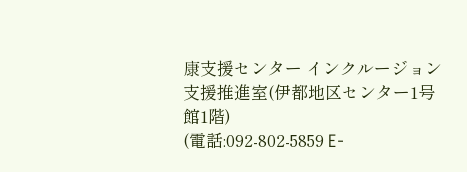康支援センター インクルージョン支援推進室(伊都地区センター1号館1階)
(電話:092-802-5859 E-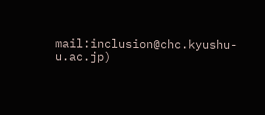mail:inclusion@chc.kyushu-u.ac.jp)